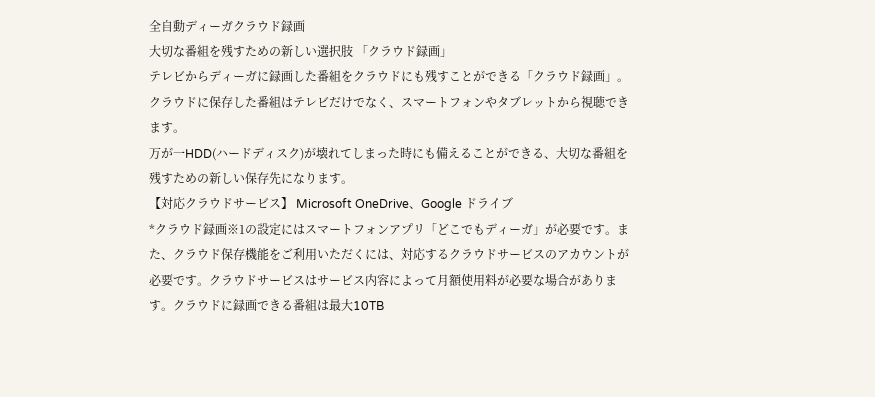全自動ディーガクラウド録画
大切な番組を残すための新しい選択肢 「クラウド録画」
テレビからディーガに録画した番組をクラウドにも残すことができる「クラウド録画」。クラウドに保存した番組はテレビだけでなく、スマートフォンやタブレットから視聴できます。
万が一HDD(ハードディスク)が壊れてしまった時にも備えることができる、大切な番組を残すための新しい保存先になります。
【対応クラウドサービス】 Microsoft OneDrive、Google ドライブ
*クラウド録画※1の設定にはスマートフォンアプリ「どこでもディーガ」が必要です。また、クラウド保存機能をご利用いただくには、対応するクラウドサービスのアカウントが必要です。クラウドサービスはサービス内容によって月額使用料が必要な場合があります。クラウドに録画できる番組は最大10TB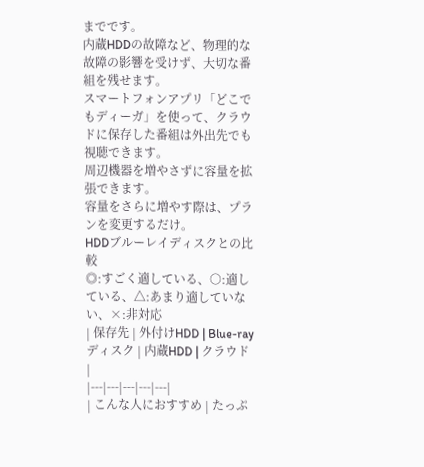までです。
内蔵HDDの故障など、物理的な故障の影響を受けず、大切な番組を残せます。
スマートフォンアプリ「どこでもディーガ」を使って、クラウドに保存した番組は外出先でも視聴できます。
周辺機器を増やさずに容量を拡張できます。
容量をさらに増やす際は、プランを変更するだけ。
HDDブルーレイディスクとの比較
◎:すごく適している、○:適している、△:あまり適していない、×:非対応
| 保存先 | 外付けHDD | Blue-rayディスク | 内蔵HDD | クラウド |
|---|---|---|---|---|
| こんな人におすすめ | たっぷ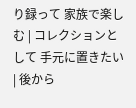り録って 家族で楽しむ | コレクションとして 手元に置きたい | 後から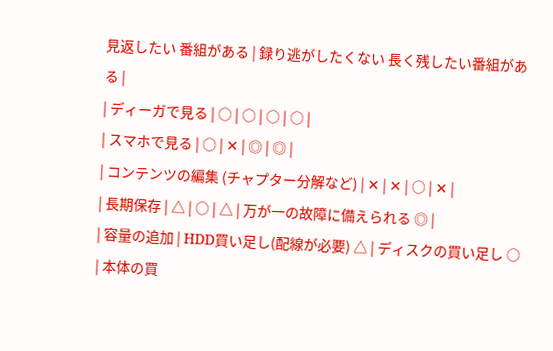見返したい 番組がある | 録り逃がしたくない 長く残したい番組がある |
| ディーガで見る | ○ | ○ | ○ | ○ |
| スマホで見る | ○ | ✕ | ◎ | ◎ |
| コンテンツの編集 (チャプター分解など) | ✕ | ✕ | ○ | ✕ |
| 長期保存 | △ | ○ | △ | 万が一の故障に備えられる ◎ |
| 容量の追加 | HDD買い足し(配線が必要) △ | ディスクの買い足し ○ | 本体の買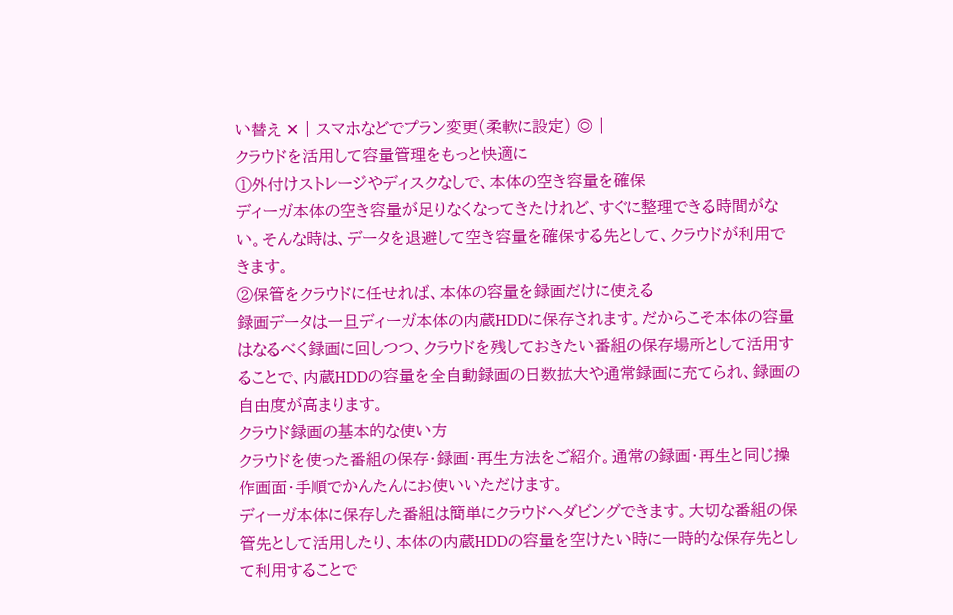い替え ✕ | スマホなどでプラン変更(柔軟に設定) ◎ |
クラウドを活用して容量管理をもっと快適に
①外付けストレージやディスクなしで、本体の空き容量を確保
ディーガ本体の空き容量が足りなくなってきたけれど、すぐに整理できる時間がない。そんな時は、データを退避して空き容量を確保する先として、クラウドが利用できます。
②保管をクラウドに任せれば、本体の容量を録画だけに使える
録画データは一旦ディーガ本体の内蔵HDDに保存されます。だからこそ本体の容量はなるべく録画に回しつつ、クラウドを残しておきたい番組の保存場所として活用することで、内蔵HDDの容量を全自動録画の日数拡大や通常録画に充てられ、録画の自由度が高まります。
クラウド録画の基本的な使い方
クラウドを使った番組の保存・録画・再生方法をご紹介。通常の録画・再生と同じ操作画面・手順でかんたんにお使いいただけます。
ディーガ本体に保存した番組は簡単にクラウドへダビングできます。大切な番組の保管先として活用したり、本体の内蔵HDDの容量を空けたい時に一時的な保存先として利用することで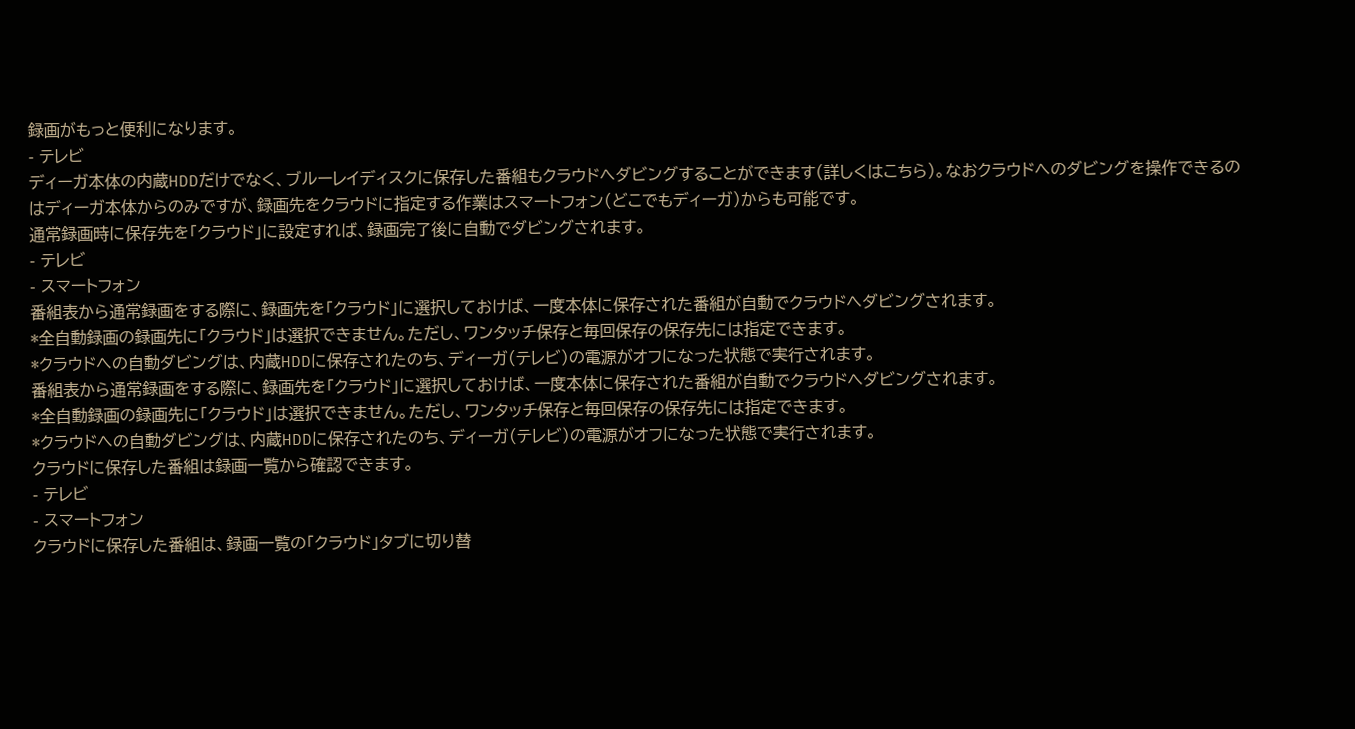録画がもっと便利になります。
- テレビ
ディーガ本体の内蔵HDDだけでなく、ブルーレイディスクに保存した番組もクラウドへダビングすることができます(詳しくはこちら)。なおクラウドへのダビングを操作できるのはディーガ本体からのみですが、録画先をクラウドに指定する作業はスマートフォン(どこでもディーガ)からも可能です。
通常録画時に保存先を「クラウド」に設定すれば、録画完了後に自動でダビングされます。
- テレビ
- スマートフォン
番組表から通常録画をする際に、録画先を「クラウド」に選択しておけば、一度本体に保存された番組が自動でクラウドへダビングされます。
*全自動録画の録画先に「クラウド」は選択できません。ただし、ワンタッチ保存と毎回保存の保存先には指定できます。
*クラウドへの自動ダビングは、内蔵HDDに保存されたのち、ディーガ(テレビ)の電源がオフになった状態で実行されます。
番組表から通常録画をする際に、録画先を「クラウド」に選択しておけば、一度本体に保存された番組が自動でクラウドへダビングされます。
*全自動録画の録画先に「クラウド」は選択できません。ただし、ワンタッチ保存と毎回保存の保存先には指定できます。
*クラウドへの自動ダビングは、内蔵HDDに保存されたのち、ディーガ(テレビ)の電源がオフになった状態で実行されます。
クラウドに保存した番組は録画一覧から確認できます。
- テレビ
- スマートフォン
クラウドに保存した番組は、録画一覧の「クラウド」タブに切り替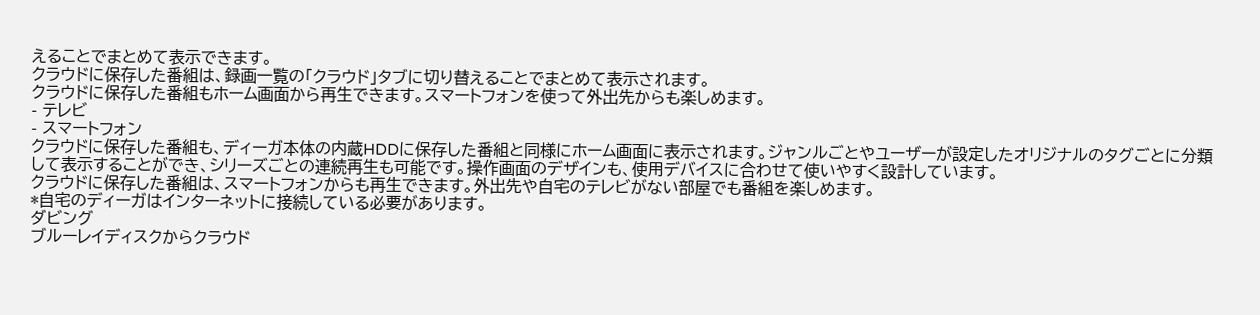えることでまとめて表示できます。
クラウドに保存した番組は、録画一覧の「クラウド」タブに切り替えることでまとめて表示されます。
クラウドに保存した番組もホーム画面から再生できます。スマートフォンを使って外出先からも楽しめます。
- テレビ
- スマートフォン
クラウドに保存した番組も、ディーガ本体の内蔵HDDに保存した番組と同様にホーム画面に表示されます。ジャンルごとやユーザーが設定したオリジナルのタグごとに分類して表示することができ、シリーズごとの連続再生も可能です。操作画面のデザインも、使用デバイスに合わせて使いやすく設計しています。
クラウドに保存した番組は、スマートフォンからも再生できます。外出先や自宅のテレビがない部屋でも番組を楽しめます。
*自宅のディーガはインターネットに接続している必要があります。
ダビング
ブルーレイディスクからクラウド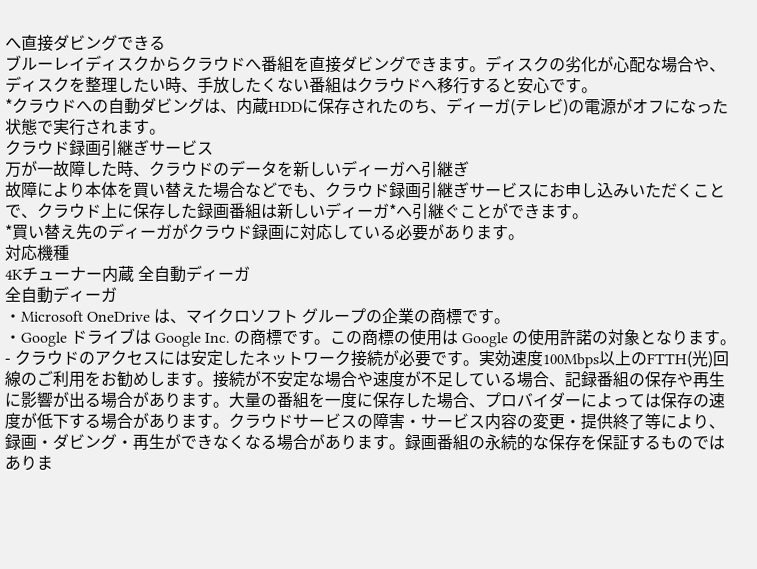へ直接ダビングできる
ブルーレイディスクからクラウドへ番組を直接ダビングできます。ディスクの劣化が心配な場合や、ディスクを整理したい時、手放したくない番組はクラウドへ移行すると安心です。
*クラウドへの自動ダビングは、内蔵HDDに保存されたのち、ディーガ(テレビ)の電源がオフになった状態で実行されます。
クラウド録画引継ぎサービス
万が一故障した時、クラウドのデータを新しいディーガへ引継ぎ
故障により本体を買い替えた場合などでも、クラウド録画引継ぎサービスにお申し込みいただくことで、クラウド上に保存した録画番組は新しいディーガ*へ引継ぐことができます。
*買い替え先のディーガがクラウド録画に対応している必要があります。
対応機種
4Kチューナー内蔵 全自動ディーガ
全自動ディーガ
・Microsoft OneDrive は、マイクロソフト グループの企業の商標です。
・Google ドライブは Google Inc. の商標です。この商標の使用は Google の使用許諾の対象となります。
- クラウドのアクセスには安定したネットワーク接続が必要です。実効速度100Mbps以上のFTTH(光)回線のご利用をお勧めします。接続が不安定な場合や速度が不足している場合、記録番組の保存や再生に影響が出る場合があります。大量の番組を一度に保存した場合、プロバイダーによっては保存の速度が低下する場合があります。クラウドサービスの障害・サービス内容の変更・提供終了等により、録画・ダビング・再生ができなくなる場合があります。録画番組の永続的な保存を保証するものではありま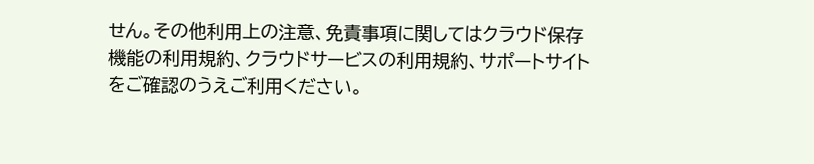せん。その他利用上の注意、免責事項に関してはクラウド保存機能の利用規約、クラウドサービスの利用規約、サポートサイトをご確認のうえご利用ください。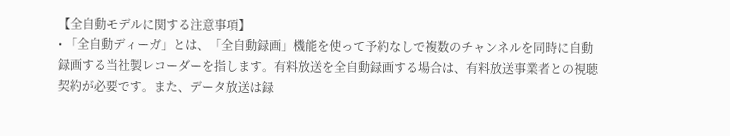【全自動モデルに関する注意事項】
• 「全自動ディーガ」とは、「全自動録画」機能を使って予約なしで複数のチャンネルを同時に自動録画する当社製レコーダーを指します。有料放送を全自動録画する場合は、有料放送事業者との視聴契約が必要です。また、データ放送は録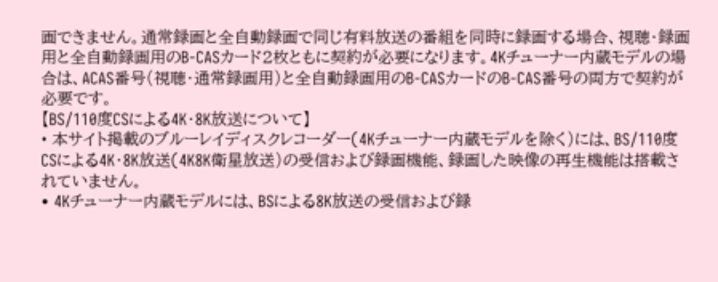画できません。通常録画と全自動録画で同じ有料放送の番組を同時に録画する場合、視聴・録画用と全自動録画用のB-CASカード2枚ともに契約が必要になります。4Kチューナー内蔵モデルの場合は、ACAS番号(視聴・通常録画用)と全自動録画用のB-CASカードのB-CAS番号の両方で契約が必要です。
【BS/110度CSによる4K・8K放送について】
• 本サイト掲載のブルーレイディスクレコーダー(4Kチューナー内蔵モデルを除く)には、BS/110度CSによる4K・8K放送(4K8K衛星放送)の受信および録画機能、録画した映像の再生機能は搭載されていません。
• 4Kチューナー内蔵モデルには、BSによる8K放送の受信および録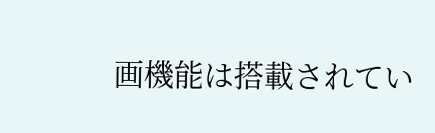画機能は搭載されてい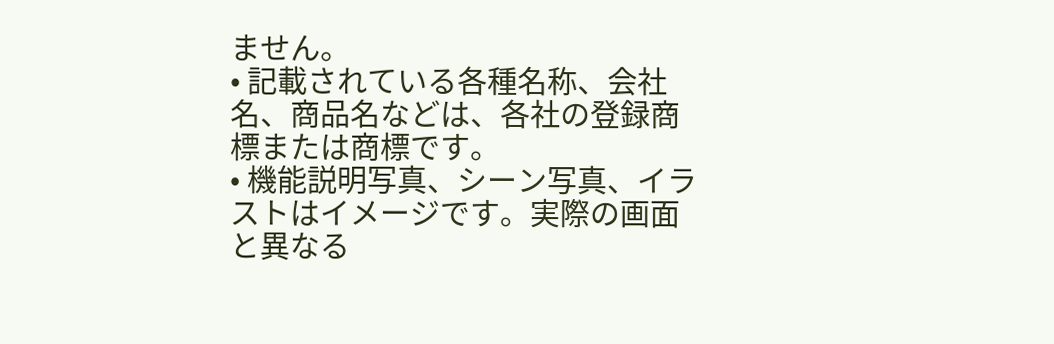ません。
• 記載されている各種名称、会社名、商品名などは、各社の登録商標または商標です。
• 機能説明写真、シーン写真、イラストはイメージです。実際の画面と異なる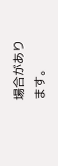場合があります。